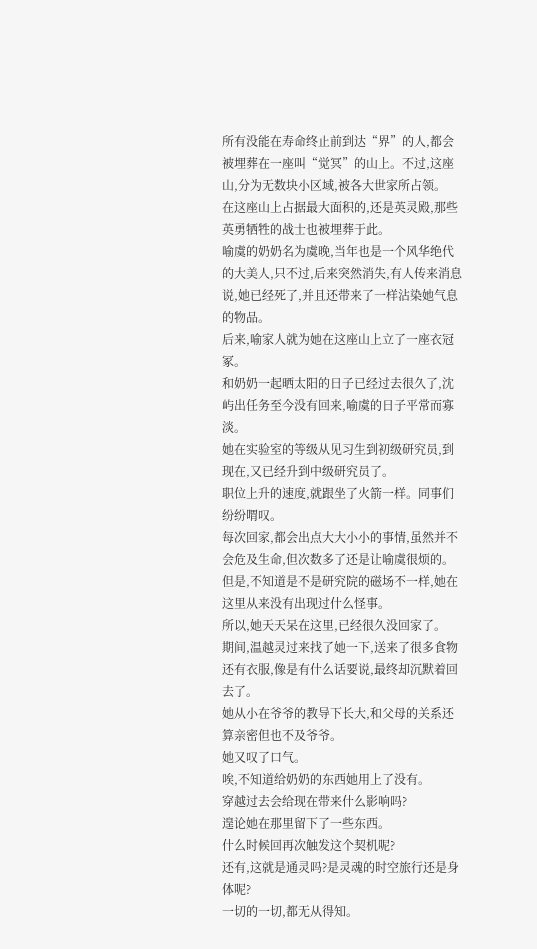所有没能在寿命终止前到达“界”的人,都会被埋葬在一座叫“觉冥”的山上。不过,这座山,分为无数块小区域,被各大世家所占领。
在这座山上占据最大面积的,还是英灵殿,那些英勇牺牲的战士也被埋葬于此。
喻虞的奶奶名为虞晚,当年也是一个风华绝代的大美人,只不过,后来突然消失,有人传来消息说,她已经死了,并且还带来了一样沾染她气息的物品。
后来,喻家人就为她在这座山上立了一座衣冠冢。
和奶奶一起晒太阳的日子已经过去很久了,沈屿出任务至今没有回来,喻虞的日子平常而寡淡。
她在实验室的等级从见习生到初级研究员,到现在,又已经升到中级研究员了。
职位上升的速度,就跟坐了火箭一样。同事们纷纷喟叹。
每次回家,都会出点大大小小的事情,虽然并不会危及生命,但次数多了还是让喻虞很烦的。
但是,不知道是不是研究院的磁场不一样,她在这里从来没有出现过什么怪事。
所以,她天天呆在这里,已经很久没回家了。
期间,温越灵过来找了她一下,送来了很多食物还有衣服,像是有什么话要说,最终却沉默着回去了。
她从小在爷爷的教导下长大,和父母的关系还算亲密但也不及爷爷。
她又叹了口气。
唉,不知道给奶奶的东西她用上了没有。
穿越过去会给现在带来什么影响吗?
遑论她在那里留下了一些东西。
什么时候回再次触发这个契机呢?
还有,这就是通灵吗?是灵魂的时空旅行还是身体呢?
一切的一切,都无从得知。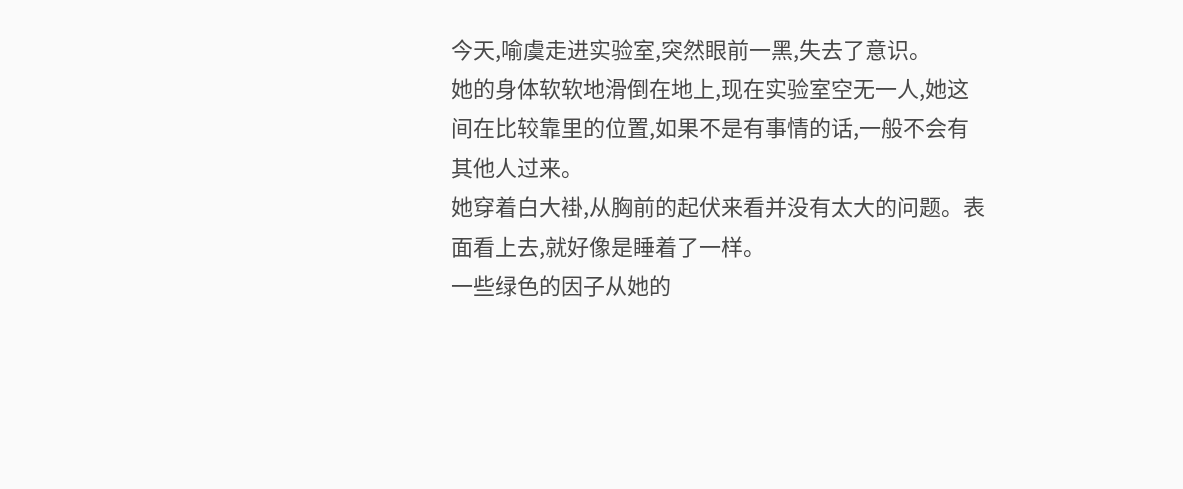今天,喻虞走进实验室,突然眼前一黑,失去了意识。
她的身体软软地滑倒在地上,现在实验室空无一人,她这间在比较靠里的位置,如果不是有事情的话,一般不会有其他人过来。
她穿着白大褂,从胸前的起伏来看并没有太大的问题。表面看上去,就好像是睡着了一样。
一些绿色的因子从她的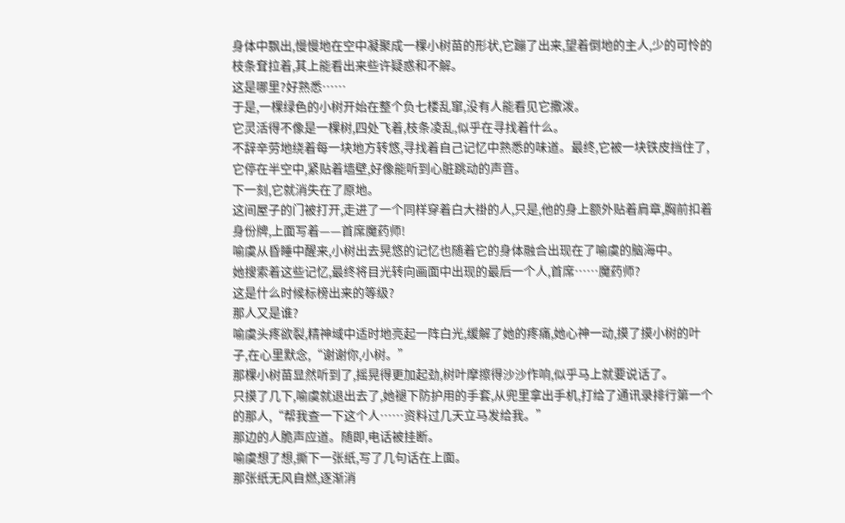身体中飘出,慢慢地在空中凝聚成一棵小树苗的形状,它蹦了出来,望着倒地的主人,少的可怜的枝条耷拉着,其上能看出来些许疑惑和不解。
这是哪里?好熟悉……
于是,一棵绿色的小树开始在整个负七楼乱窜,没有人能看见它撒泼。
它灵活得不像是一棵树,四处飞着,枝条凌乱,似乎在寻找着什么。
不辞辛劳地绕着每一块地方转悠,寻找着自己记忆中熟悉的味道。最终,它被一块铁皮挡住了,它停在半空中,紧贴着墙壁,好像能听到心脏跳动的声音。
下一刻,它就消失在了原地。
这间屋子的门被打开,走进了一个同样穿着白大褂的人,只是,他的身上额外贴着肩章,胸前扣着身份牌,上面写着——首席魔药师!
喻虞从昏睡中醒来,小树出去晃悠的记忆也随着它的身体融合出现在了喻虞的脑海中。
她搜索着这些记忆,最终将目光转向画面中出现的最后一个人,首席……魔药师?
这是什么时候标榜出来的等级?
那人又是谁?
喻虞头疼欲裂,精神域中适时地亮起一阵白光,缓解了她的疼痛,她心神一动,摸了摸小树的叶子,在心里默念,“谢谢你,小树。”
那棵小树苗显然听到了,摇晃得更加起劲,树叶摩擦得沙沙作响,似乎马上就要说话了。
只摸了几下,喻虞就退出去了,她褪下防护用的手套,从兜里拿出手机,打给了通讯录排行第一个的那人,“帮我查一下这个人……资料过几天立马发给我。”
那边的人脆声应道。随即,电话被挂断。
喻虞想了想,撕下一张纸,写了几句话在上面。
那张纸无风自燃,逐渐消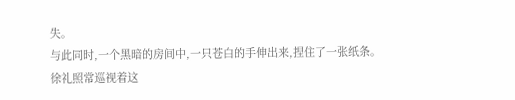失。
与此同时,一个黑暗的房间中,一只苍白的手伸出来,捏住了一张纸条。
徐礼照常巡视着这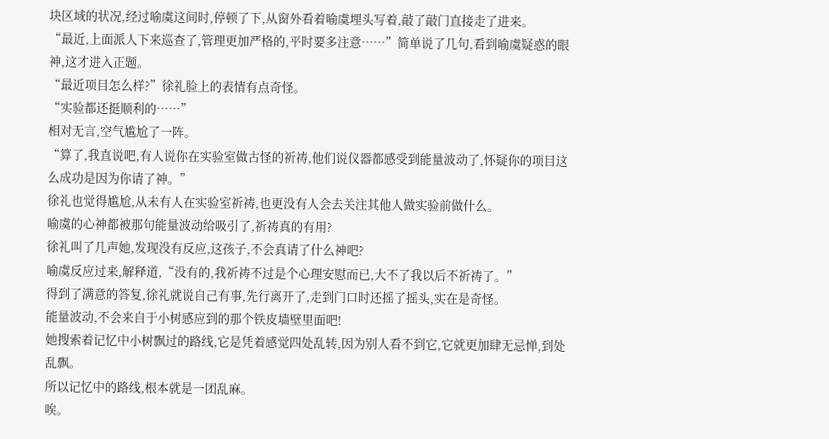块区域的状况,经过喻虞这间时,停顿了下,从窗外看着喻虞埋头写着,敲了敲门直接走了进来。
“最近,上面派人下来巡查了,管理更加严格的,平时要多注意……”简单说了几句,看到喻虞疑惑的眼神,这才进入正题。
“最近项目怎么样?”徐礼脸上的表情有点奇怪。
“实验都还挺顺利的……”
相对无言,空气尴尬了一阵。
“算了,我直说吧,有人说你在实验室做古怪的祈祷,他们说仪器都感受到能量波动了,怀疑你的项目这么成功是因为你请了神。”
徐礼也觉得尴尬,从未有人在实验室祈祷,也更没有人会去关注其他人做实验前做什么。
喻虞的心神都被那句能量波动给吸引了,祈祷真的有用?
徐礼叫了几声她,发现没有反应,这孩子,不会真请了什么神吧?
喻虞反应过来,解释道,“没有的,我祈祷不过是个心理安慰而已,大不了我以后不祈祷了。”
得到了满意的答复,徐礼就说自己有事,先行离开了,走到门口时还摇了摇头,实在是奇怪。
能量波动,不会来自于小树感应到的那个铁皮墙壁里面吧!
她搜索着记忆中小树飘过的路线,它是凭着感觉四处乱转,因为别人看不到它,它就更加肆无忌惮,到处乱飘。
所以记忆中的路线,根本就是一团乱麻。
唉。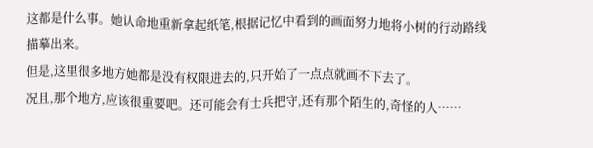这都是什么事。她认命地重新拿起纸笔,根据记忆中看到的画面努力地将小树的行动路线描摹出来。
但是,这里很多地方她都是没有权限进去的,只开始了一点点就画不下去了。
况且,那个地方,应该很重要吧。还可能会有士兵把守,还有那个陌生的,奇怪的人……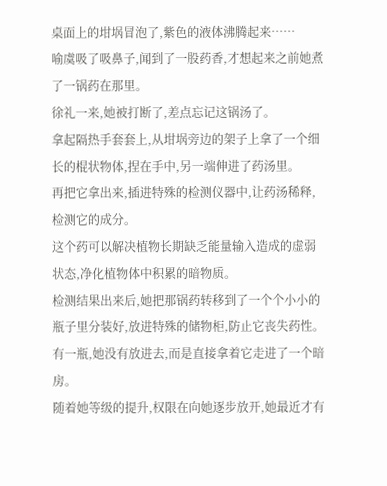桌面上的坩埚冒泡了,紫色的液体沸腾起来……
喻虞吸了吸鼻子,闻到了一股药香,才想起来之前她煮了一锅药在那里。
徐礼一来,她被打断了,差点忘记这锅汤了。
拿起隔热手套套上,从坩埚旁边的架子上拿了一个细长的棍状物体,捏在手中,另一端伸进了药汤里。
再把它拿出来,插进特殊的检测仪器中,让药汤稀释,检测它的成分。
这个药可以解决植物长期缺乏能量输入造成的虚弱状态,净化植物体中积累的暗物质。
检测结果出来后,她把那锅药转移到了一个个小小的瓶子里分装好,放进特殊的储物柜,防止它丧失药性。
有一瓶,她没有放进去,而是直接拿着它走进了一个暗房。
随着她等级的提升,权限在向她逐步放开,她最近才有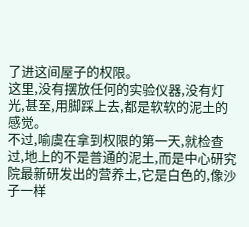了进这间屋子的权限。
这里,没有摆放任何的实验仪器,没有灯光,甚至,用脚踩上去,都是软软的泥土的感觉。
不过,喻虞在拿到权限的第一天,就检查过,地上的不是普通的泥土,而是中心研究院最新研发出的营养土,它是白色的,像沙子一样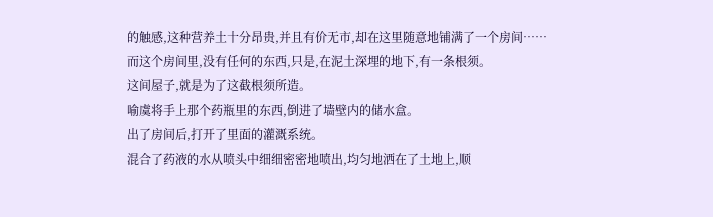的触感,这种营养土十分昂贵,并且有价无市,却在这里随意地铺满了一个房间……
而这个房间里,没有任何的东西,只是,在泥土深埋的地下,有一条根须。
这间屋子,就是为了这截根须所造。
喻虞将手上那个药瓶里的东西,倒进了墙壁内的储水盒。
出了房间后,打开了里面的灌溉系统。
混合了药液的水从喷头中细细密密地喷出,均匀地洒在了土地上,顺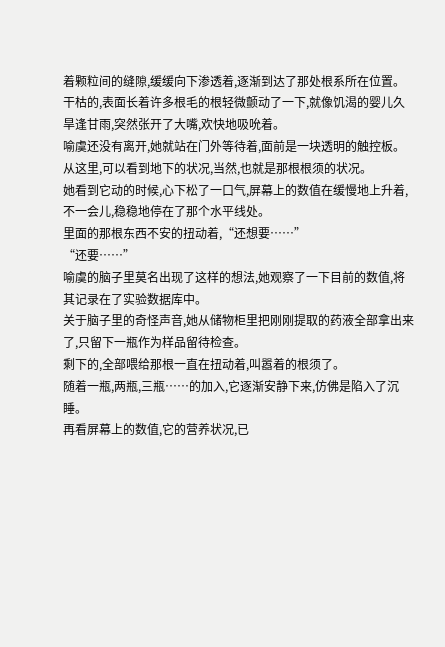着颗粒间的缝隙,缓缓向下渗透着,逐渐到达了那处根系所在位置。
干枯的,表面长着许多根毛的根轻微颤动了一下,就像饥渴的婴儿久旱逢甘雨,突然张开了大嘴,欢快地吸吮着。
喻虞还没有离开,她就站在门外等待着,面前是一块透明的触控板。
从这里,可以看到地下的状况,当然,也就是那根根须的状况。
她看到它动的时候,心下松了一口气,屏幕上的数值在缓慢地上升着,不一会儿,稳稳地停在了那个水平线处。
里面的那根东西不安的扭动着,“还想要……”
“还要……”
喻虞的脑子里莫名出现了这样的想法,她观察了一下目前的数值,将其记录在了实验数据库中。
关于脑子里的奇怪声音,她从储物柜里把刚刚提取的药液全部拿出来了,只留下一瓶作为样品留待检查。
剩下的,全部喂给那根一直在扭动着,叫嚣着的根须了。
随着一瓶,两瓶,三瓶……的加入,它逐渐安静下来,仿佛是陷入了沉睡。
再看屏幕上的数值,它的营养状况,已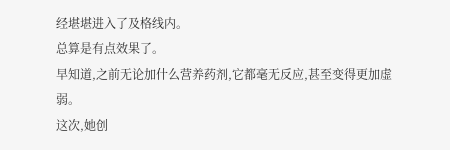经堪堪进入了及格线内。
总算是有点效果了。
早知道,之前无论加什么营养药剂,它都毫无反应,甚至变得更加虚弱。
这次,她创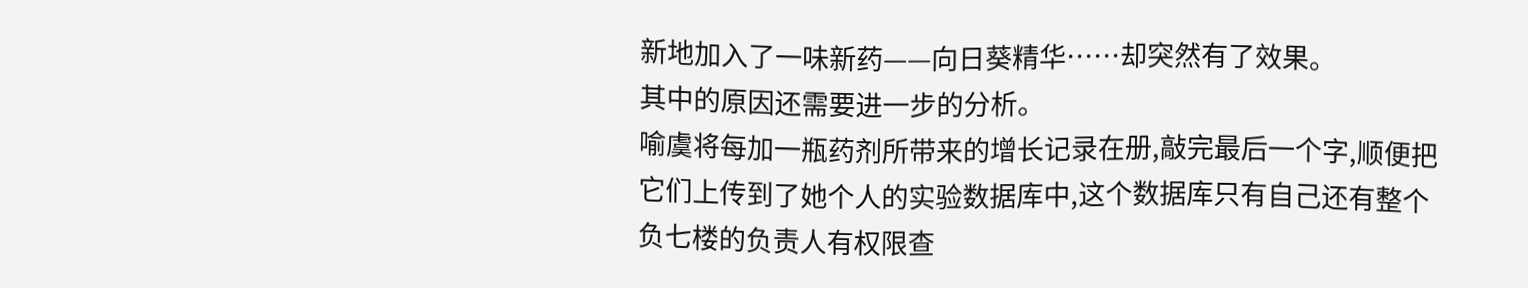新地加入了一味新药——向日葵精华……却突然有了效果。
其中的原因还需要进一步的分析。
喻虞将每加一瓶药剂所带来的增长记录在册,敲完最后一个字,顺便把它们上传到了她个人的实验数据库中,这个数据库只有自己还有整个负七楼的负责人有权限查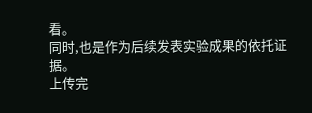看。
同时,也是作为后续发表实验成果的依托证据。
上传完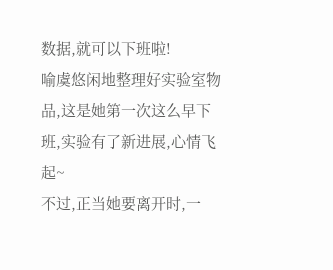数据,就可以下班啦!
喻虞悠闲地整理好实验室物品,这是她第一次这么早下班,实验有了新进展,心情飞起~
不过,正当她要离开时,一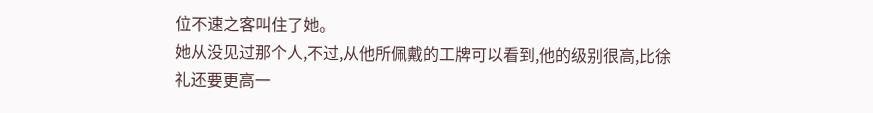位不速之客叫住了她。
她从没见过那个人,不过,从他所佩戴的工牌可以看到,他的级别很高,比徐礼还要更高一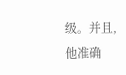级。并且,他准确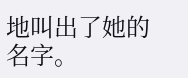地叫出了她的名字。